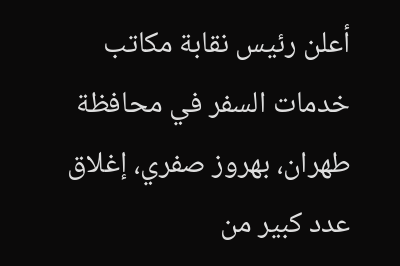أعلن رئيس نقابة مكاتب خدمات السفر في محافظة طهران، بهروز صفري، إغلاق عدد كبير من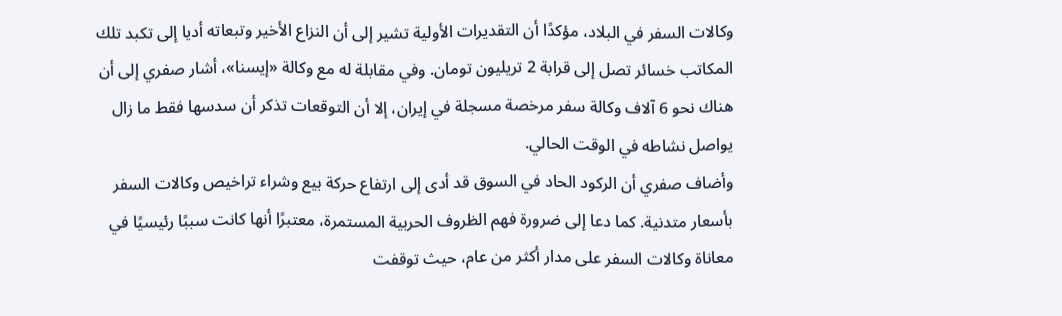وكالات السفر في البلاد، مؤكدًا أن التقديرات الأولية تشير إلى أن النزاع الأخير وتبعاته أديا إلى تكبد تلك المكاتب خسائر تصل إلى قرابة 2 تريليون تومان. وفي مقابلة له مع وكالة «إيسنا»، أشار صفري إلى أن هناك نحو 6 آلاف وكالة سفر مرخصة مسجلة في إيران، إلا أن التوقعات تذكر أن سدسها فقط ما زال يواصل نشاطه في الوقت الحالي.
وأضاف صفري أن الركود الحاد في السوق قد أدى إلى ارتفاع حركة بيع وشراء تراخيص وكالات السفر بأسعار متدنية. كما دعا إلى ضرورة فهم الظروف الحربية المستمرة، معتبرًا أنها كانت سببًا رئيسيًا في معاناة وكالات السفر على مدار أكثر من عام، حيث توقفت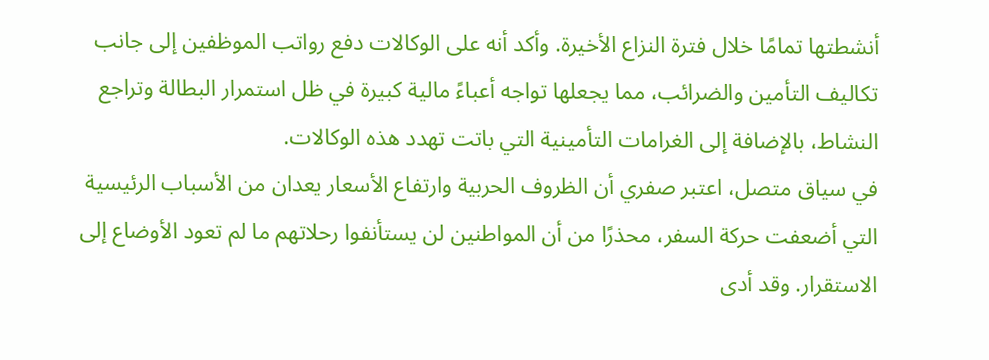أنشطتها تمامًا خلال فترة النزاع الأخيرة. وأكد أنه على الوكالات دفع رواتب الموظفين إلى جانب تكاليف التأمين والضرائب، مما يجعلها تواجه أعباءً مالية كبيرة في ظل استمرار البطالة وتراجع النشاط، بالإضافة إلى الغرامات التأمينية التي باتت تهدد هذه الوكالات.
في سياق متصل، اعتبر صفري أن الظروف الحربية وارتفاع الأسعار يعدان من الأسباب الرئيسية التي أضعفت حركة السفر، محذرًا من أن المواطنين لن يستأنفوا رحلاتهم ما لم تعود الأوضاع إلى الاستقرار. وقد أدى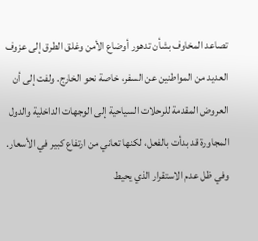تصاعد المخاوف بشأن تدهور أوضاع الأمن وغلق الطرق إلى عزوف العديد من المواطنين عن السفر، خاصة نحو الخارج. ولفت إلى أن العروض المقدمة للرحلات السياحية إلى الوجهات الداخلية والدول المجاورة قد بدأت بالفعل، لكنها تعاني من ارتفاع كبير في الأسعار. وفي ظل عدم الاستقرار الذي يحيط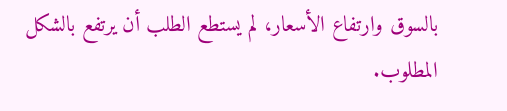بالسوق وارتفاع الأسعار، لم يستطع الطلب أن يرتفع بالشكل المطلوب.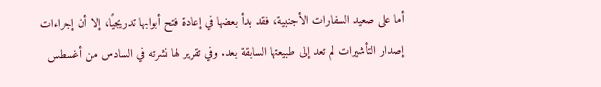أما على صعيد السفارات الأجنبية، فقد بدأ بعضها في إعادة فتح أبوابها تدريجيًا، إلا أن إجراءات إصدار التأشيرات لم تعد إلى طبيعتها السابقة بعد. وفي تقرير لها نشرته في السادس من أغسطس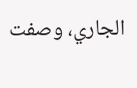الجاري، وصفت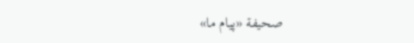صحيفة «پیام ما»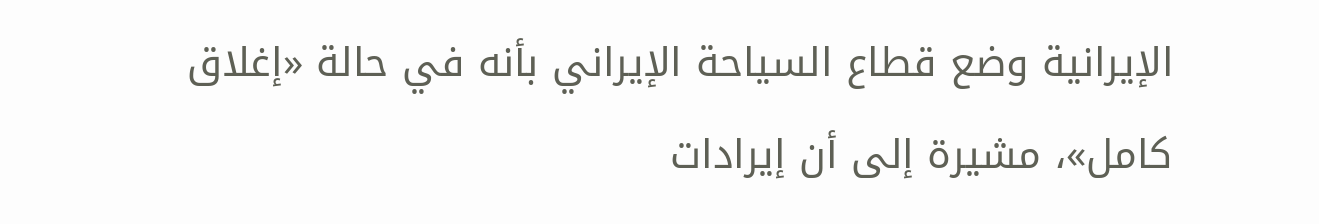الإيرانية وضع قطاع السياحة الإيراني بأنه في حالة «إغلاق كامل»، مشيرة إلى أن إيرادات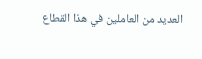العديد من العاملين في هذا القطاع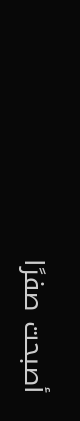أصبحت صفرًا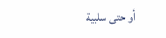أو حتى سلبية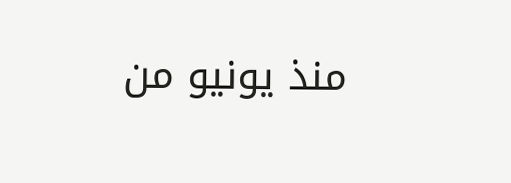منذ يونيو من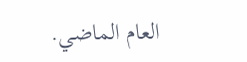العام الماضي.